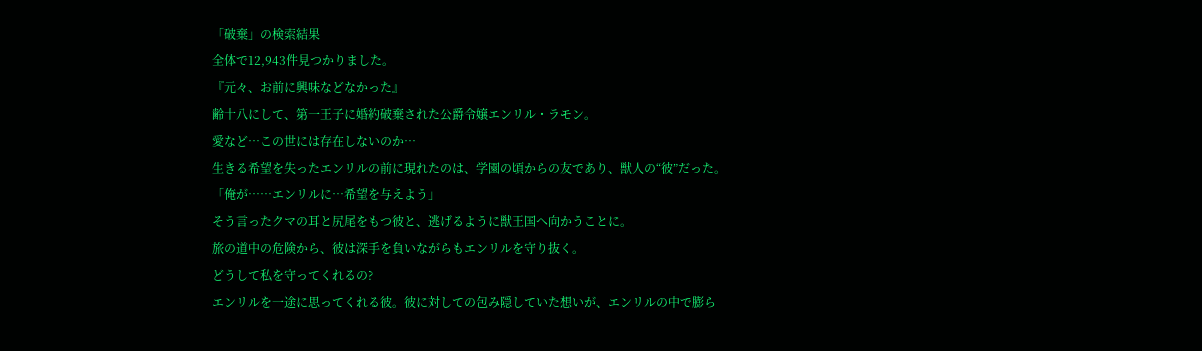「破棄」の検索結果
全体で12,943件見つかりました。
『元々、お前に興味などなかった』
齢十八にして、第一王子に婚約破棄された公爵令嬢エンリル・ラモン。
愛など…この世には存在しないのか…
生きる希望を失ったエンリルの前に現れたのは、学園の頃からの友であり、獣人の“彼”だった。
「俺が……エンリルに…希望を与えよう」
そう言ったクマの耳と尻尾をもつ彼と、逃げるように獣王国へ向かうことに。
旅の道中の危険から、彼は深手を負いながらもエンリルを守り抜く。
どうして私を守ってくれるの?
エンリルを一途に思ってくれる彼。彼に対しての包み隠していた想いが、エンリルの中で膨ら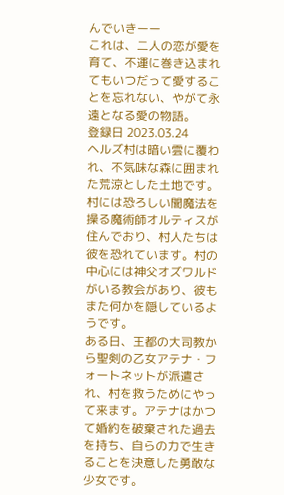んでいきーー
これは、二人の恋が愛を育て、不運に巻き込まれてもいつだって愛することを忘れない、やがて永遠となる愛の物語。
登録日 2023.03.24
ヘルズ村は暗い雲に覆われ、不気味な森に囲まれた荒涼とした土地です。村には恐ろしい闇魔法を操る魔術師オルティスが住んでおり、村人たちは彼を恐れています。村の中心には神父オズワルドがいる教会があり、彼もまた何かを隠しているようです。
ある日、王都の大司教から聖剣の乙女アテナ・フォートネットが派遣され、村を救うためにやって来ます。アテナはかつて婚約を破棄された過去を持ち、自らの力で生きることを決意した勇敢な少女です。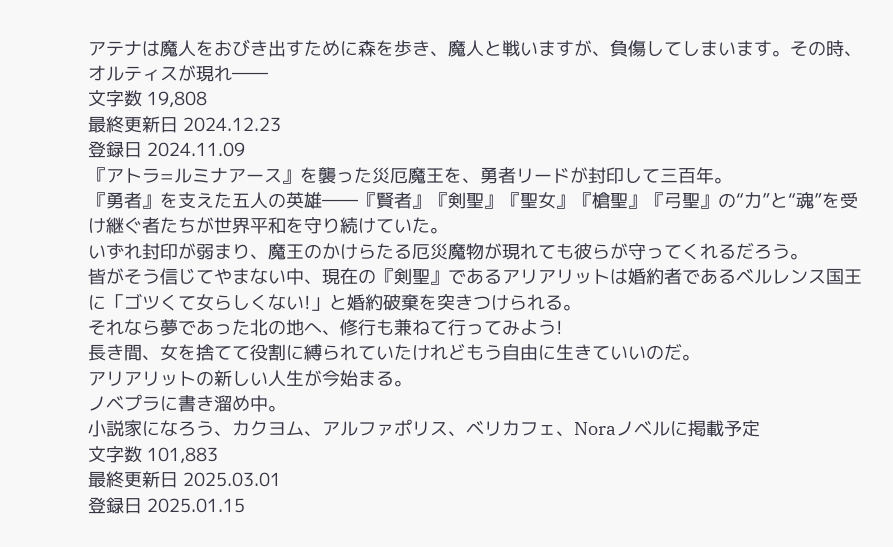アテナは魔人をおびき出すために森を歩き、魔人と戦いますが、負傷してしまいます。その時、オルティスが現れ――
文字数 19,808
最終更新日 2024.12.23
登録日 2024.11.09
『アトラ=ルミナアース』を襲った災厄魔王を、勇者リードが封印して三百年。
『勇者』を支えた五人の英雄――『賢者』『剣聖』『聖女』『槍聖』『弓聖』の“力”と“魂”を受け継ぐ者たちが世界平和を守り続けていた。
いずれ封印が弱まり、魔王のかけらたる厄災魔物が現れても彼らが守ってくれるだろう。
皆がそう信じてやまない中、現在の『剣聖』であるアリアリットは婚約者であるベルレンス国王に「ゴツくて女らしくない!」と婚約破棄を突きつけられる。
それなら夢であった北の地へ、修行も兼ねて行ってみよう!
長き間、女を捨てて役割に縛られていたけれどもう自由に生きていいのだ。
アリアリットの新しい人生が今始まる。
ノベプラに書き溜め中。
小説家になろう、カクヨム、アルファポリス、ベリカフェ、Noraノベルに掲載予定
文字数 101,883
最終更新日 2025.03.01
登録日 2025.01.15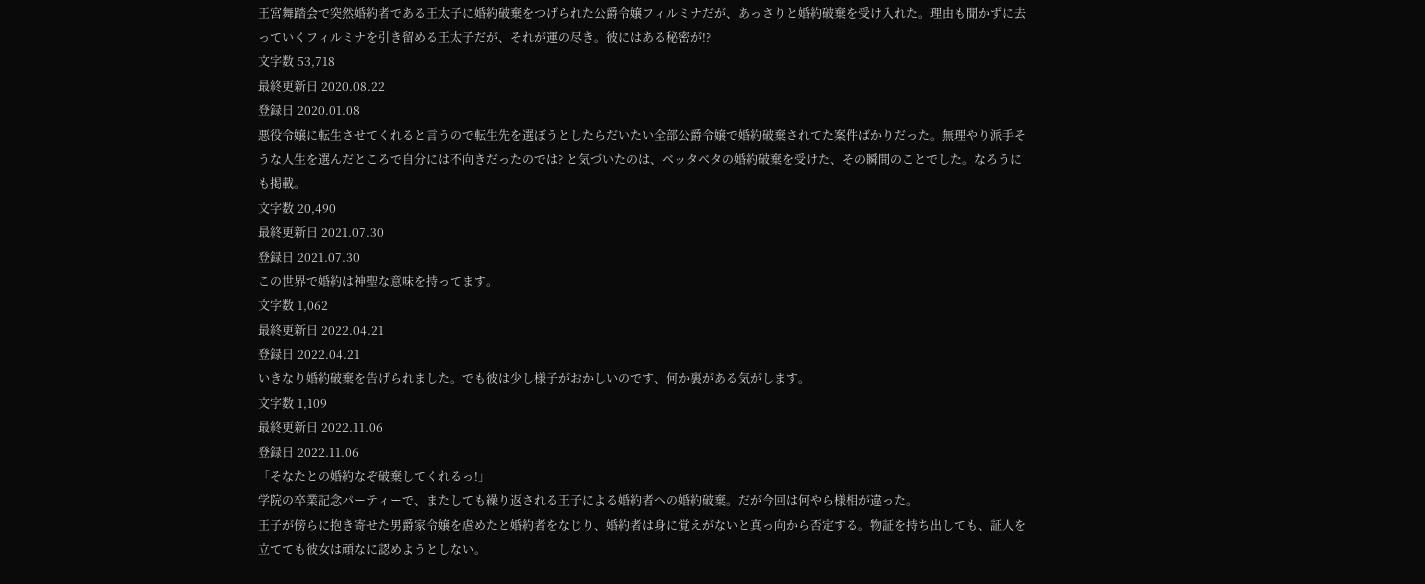王宮舞踏会で突然婚約者である王太子に婚約破棄をつげられた公爵令嬢フィルミナだが、あっさりと婚約破棄を受け入れた。理由も聞かずに去っていくフィルミナを引き留める王太子だが、それが運の尽き。彼にはある秘密が!?
文字数 53,718
最終更新日 2020.08.22
登録日 2020.01.08
悪役令嬢に転生させてくれると言うので転生先を選ぼうとしたらだいたい全部公爵令嬢で婚約破棄されてた案件ばかりだった。無理やり派手そうな人生を選んだところで自分には不向きだったのでは? と気づいたのは、ベッタベタの婚約破棄を受けた、その瞬間のことでした。なろうにも掲載。
文字数 20,490
最終更新日 2021.07.30
登録日 2021.07.30
この世界で婚約は神聖な意味を持ってます。
文字数 1,062
最終更新日 2022.04.21
登録日 2022.04.21
いきなり婚約破棄を告げられました。でも彼は少し様子がおかしいのです、何か裏がある気がします。
文字数 1,109
最終更新日 2022.11.06
登録日 2022.11.06
「そなたとの婚約なぞ破棄してくれるっ!」
学院の卒業記念パーティーで、またしても繰り返される王子による婚約者への婚約破棄。だが今回は何やら様相が違った。
王子が傍らに抱き寄せた男爵家令嬢を虐めたと婚約者をなじり、婚約者は身に覚えがないと真っ向から否定する。物証を持ち出しても、証人を立てても彼女は頑なに認めようとしない。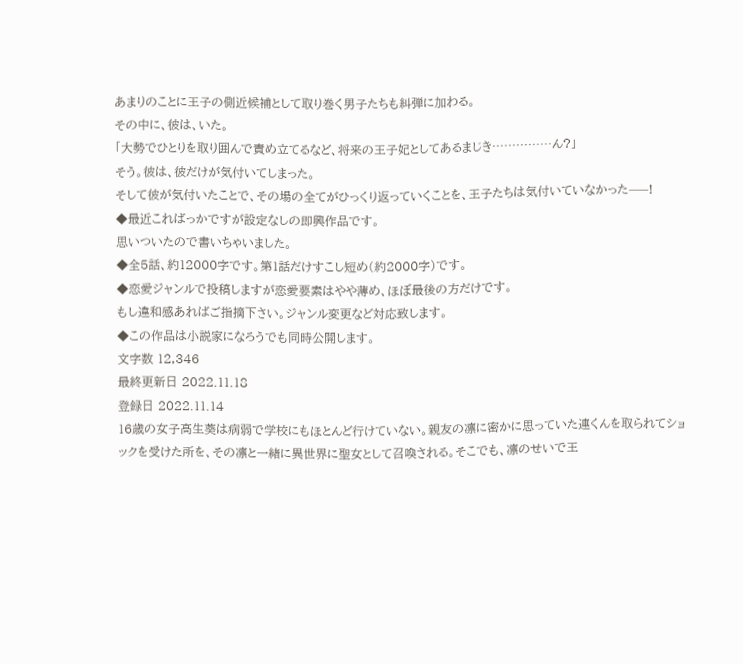あまりのことに王子の側近候補として取り巻く男子たちも糾弾に加わる。
その中に、彼は、いた。
「大勢でひとりを取り囲んで責め立てるなど、将来の王子妃としてあるまじき……………ん?」
そう。彼は、彼だけが気付いてしまった。
そして彼が気付いたことで、その場の全てがひっくり返っていくことを、王子たちは気付いていなかった⸺!
◆最近こればっかですが設定なしの即興作品です。
思いついたので書いちゃいました。
◆全5話、約12000字です。第1話だけすこし短め(約2000字)です。
◆恋愛ジャンルで投稿しますが恋愛要素はやや薄め、ほぼ最後の方だけです。
もし違和感あればご指摘下さい。ジャンル変更など対応致します。
◆この作品は小説家になろうでも同時公開します。
文字数 12,346
最終更新日 2022.11.18
登録日 2022.11.14
16歳の女子高生葵は病弱で学校にもほとんど行けていない。親友の凛に密かに思っていた連くんを取られてショックを受けた所を、その凛と一緒に異世界に聖女として召喚される。そこでも、凛のせいで王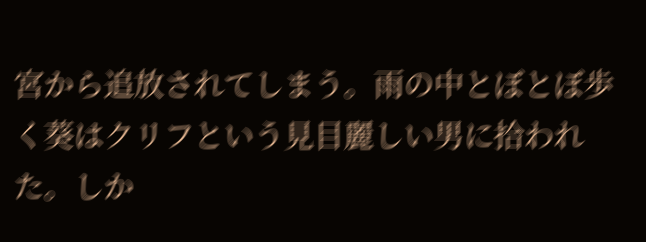宮から追放されてしまう。雨の中とぼとぼ歩く葵はクリフという見目麗しい男に拾われた。しか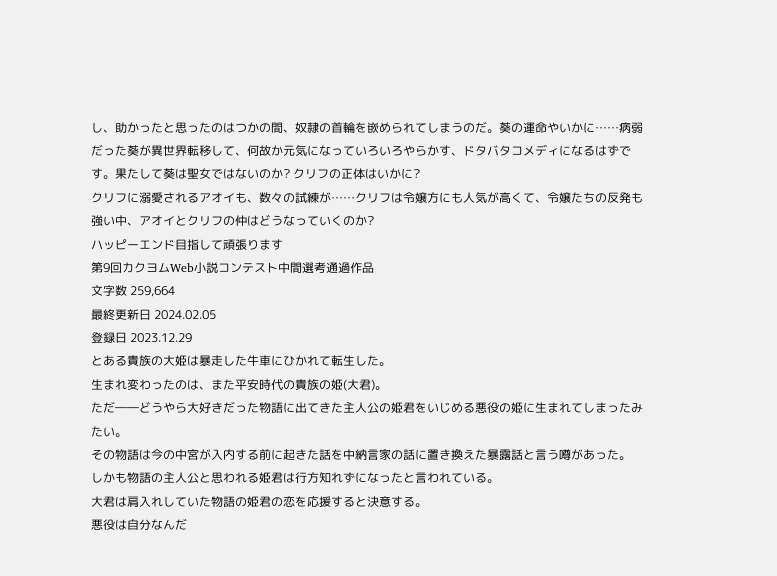し、助かったと思ったのはつかの間、奴隷の首輪を嵌められてしまうのだ。葵の運命やいかに……病弱だった葵が異世界転移して、何故か元気になっていろいろやらかす、ドタバタコメディになるはずです。果たして葵は聖女ではないのか? クリフの正体はいかに?
クリフに溺愛されるアオイも、数々の試練が……クリフは令嬢方にも人気が高くて、令嬢たちの反発も強い中、アオイとクリフの仲はどうなっていくのか?
ハッピーエンド目指して頑張ります
第9回カクヨムWeb小説コンテスト中間選考通過作品
文字数 259,664
最終更新日 2024.02.05
登録日 2023.12.29
とある貴族の大姫は暴走した牛車にひかれて転生した。
生まれ変わったのは、また平安時代の貴族の姫(大君)。
ただ――どうやら大好きだった物語に出てきた主人公の姫君をいじめる悪役の姫に生まれてしまったみたい。
その物語は今の中宮が入内する前に起きた話を中納言家の話に置き換えた暴露話と言う噂があった。
しかも物語の主人公と思われる姫君は行方知れずになったと言われている。
大君は肩入れしていた物語の姫君の恋を応援すると決意する。
悪役は自分なんだ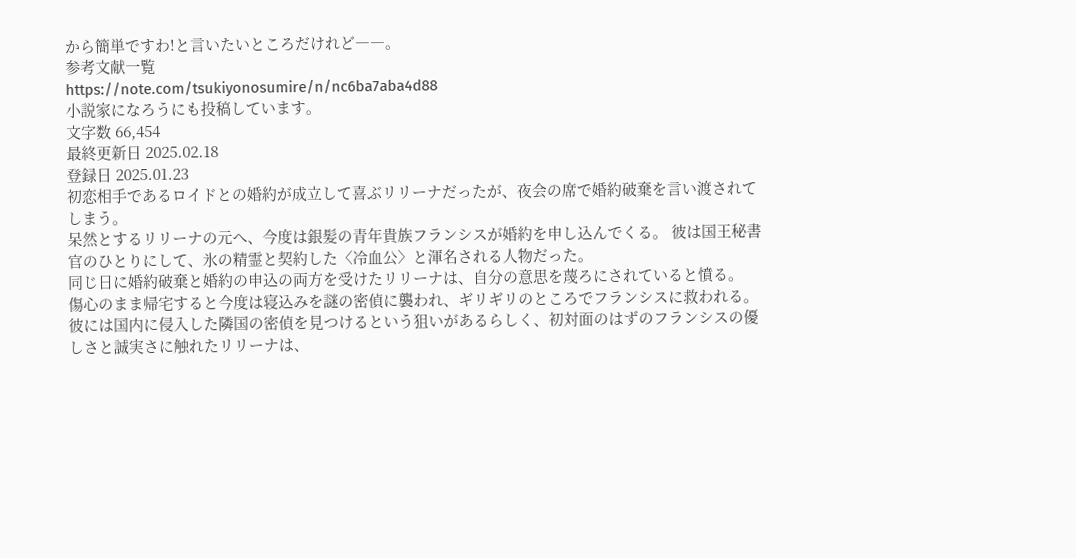から簡単ですわ!と言いたいところだけれど――。
参考文献一覧
https://note.com/tsukiyonosumire/n/nc6ba7aba4d88
小説家になろうにも投稿しています。
文字数 66,454
最終更新日 2025.02.18
登録日 2025.01.23
初恋相手であるロイドとの婚約が成立して喜ぶリリーナだったが、夜会の席で婚約破棄を言い渡されてしまう。
呆然とするリリーナの元へ、今度は銀髪の青年貴族フランシスが婚約を申し込んでくる。 彼は国王秘書官のひとりにして、氷の精霊と契約した〈冷血公〉と渾名される人物だった。
同じ日に婚約破棄と婚約の申込の両方を受けたリリーナは、自分の意思を蔑ろにされていると憤る。
傷心のまま帰宅すると今度は寝込みを謎の密偵に襲われ、ギリギリのところでフランシスに救われる。彼には国内に侵入した隣国の密偵を見つけるという狙いがあるらしく、初対面のはずのフランシスの優しさと誠実さに触れたリリーナは、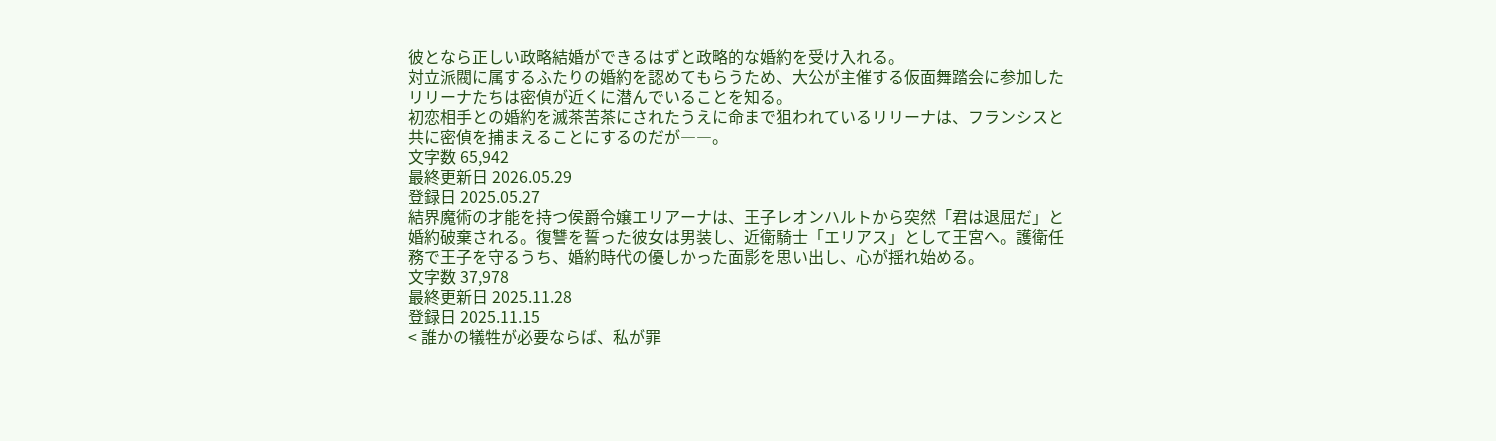彼となら正しい政略結婚ができるはずと政略的な婚約を受け入れる。
対立派閥に属するふたりの婚約を認めてもらうため、大公が主催する仮面舞踏会に参加したリリーナたちは密偵が近くに潜んでいることを知る。
初恋相手との婚約を滅茶苦茶にされたうえに命まで狙われているリリーナは、フランシスと共に密偵を捕まえることにするのだが――。
文字数 65,942
最終更新日 2026.05.29
登録日 2025.05.27
結界魔術の才能を持つ侯爵令嬢エリアーナは、王子レオンハルトから突然「君は退屈だ」と婚約破棄される。復讐を誓った彼女は男装し、近衛騎士「エリアス」として王宮へ。護衛任務で王子を守るうち、婚約時代の優しかった面影を思い出し、心が揺れ始める。
文字数 37,978
最終更新日 2025.11.28
登録日 2025.11.15
< 誰かの犠牲が必要ならば、私が罪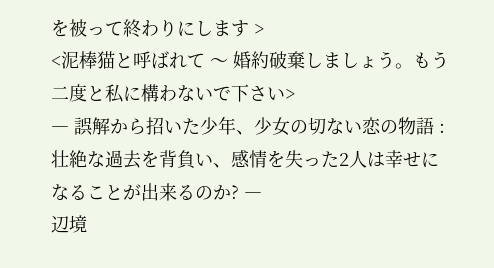を被って終わりにします >
<泥棒猫と呼ばれて 〜 婚約破棄しましょう。もう二度と私に構わないで下さい>
― 誤解から招いた少年、少女の切ない恋の物語 :壮絶な過去を背負い、感情を失った2人は幸せになることが出来るのか? ―
辺境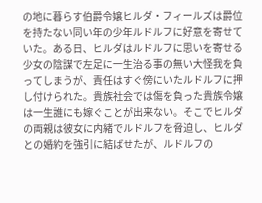の地に暮らす伯爵令嬢ヒルダ・フィールズは爵位を持たない同い年の少年ルドルフに好意を寄せていた。ある日、ヒルダはルドルフに思いを寄せる少女の陰謀で左足に一生治る事の無い大怪我を負ってしまうが、責任はすぐ傍にいたルドルフに押し付けられた。貴族社会では傷を負った貴族令嬢は一生誰にも嫁ぐことが出来ない。そこでヒルダの両親は彼女に内緒でルドルフを脅迫し、ヒルダとの婚約を強引に結ばせたが、ルドルフの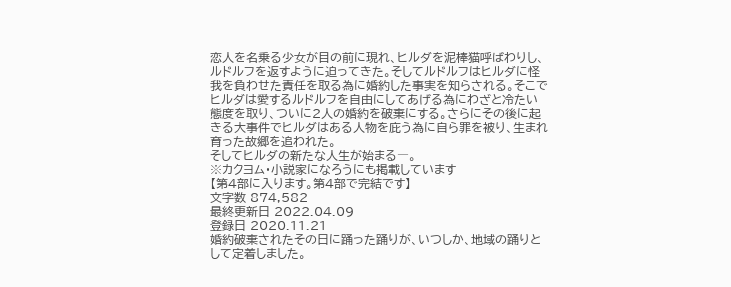恋人を名乗る少女が目の前に現れ、ヒルダを泥棒猫呼ばわりし、ルドルフを返すように迫ってきた。そしてルドルフはヒルダに怪我を負わせた責任を取る為に婚約した事実を知らされる。そこでヒルダは愛するルドルフを自由にしてあげる為にわざと冷たい態度を取り、ついに2人の婚約を破棄にする。さらにその後に起きる大事件でヒルダはある人物を庇う為に自ら罪を被り、生まれ育った故郷を追われた。
そしてヒルダの新たな人生が始まる―。
※カクヨム・小説家になろうにも掲載しています
【第4部に入ります。第4部で完結です】
文字数 874,582
最終更新日 2022.04.09
登録日 2020.11.21
婚約破棄されたその日に踊った踊りが、いつしか、地域の踊りとして定着しました。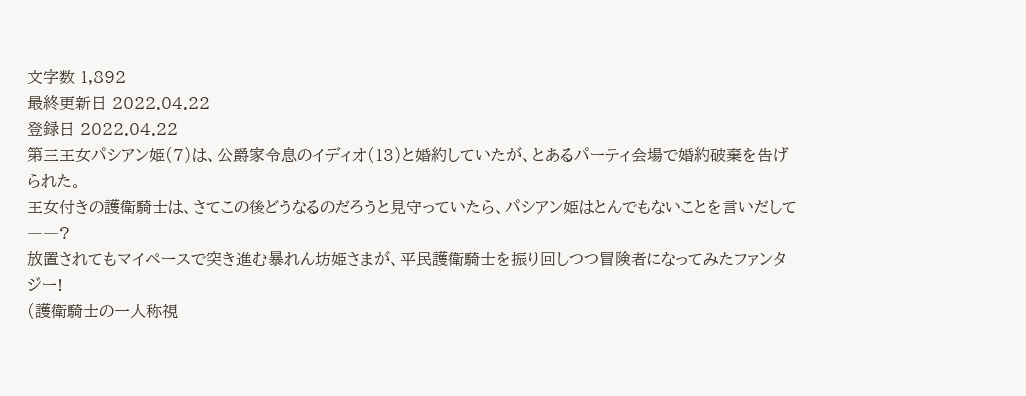文字数 1,892
最終更新日 2022.04.22
登録日 2022.04.22
第三王女パシアン姫(7)は、公爵家令息のイディオ(13)と婚約していたが、とあるパーティ会場で婚約破棄を告げられた。
王女付きの護衛騎士は、さてこの後どうなるのだろうと見守っていたら、パシアン姫はとんでもないことを言いだして――?
放置されてもマイペースで突き進む暴れん坊姫さまが、平民護衛騎士を振り回しつつ冒険者になってみたファンタジー!
(護衛騎士の一人称視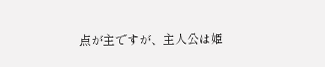点が主ですが、主人公は姫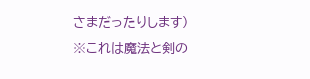さまだったりします)
※これは魔法と剣の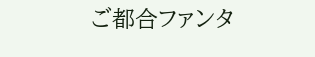ご都合ファンタ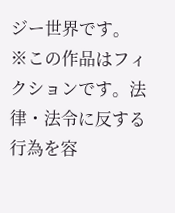ジー世界です。
※この作品はフィクションです。法律・法令に反する行為を容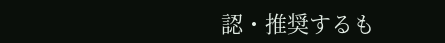認・推奨するも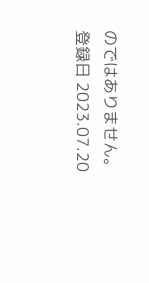のではありません。
登録日 2023.07.20